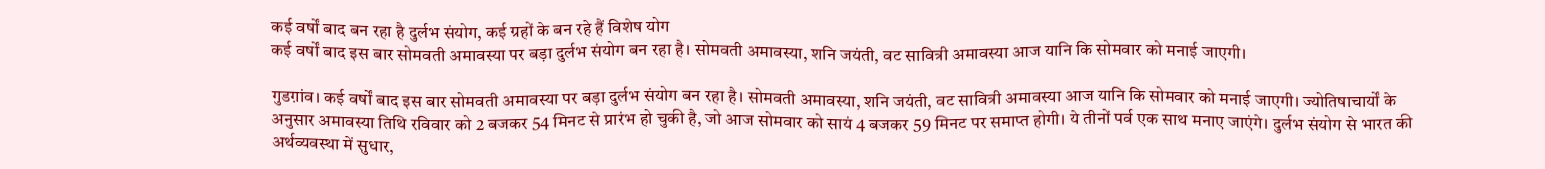कई वर्षों बाद बन रहा है दुर्लभ संयोग, कई ग्रहों के बन रहे हैं विशेष योग
कई वर्षों बाद इस बार सोमवती अमावस्या पर बड़ा दुर्लभ संयोग बन रहा है। सोमवती अमावस्या, शनि जयंती, वट सावित्री अमावस्या आज यानि कि सोमवार को मनाई जाएगी।

गुडग़ांव। कई वर्षों बाद इस बार सोमवती अमावस्या पर बड़ा दुर्लभ संयोग बन रहा है। सोमवती अमावस्या, शनि जयंती, वट सावित्री अमावस्या आज यानि कि सोमवार को मनाई जाएगी। ज्योतिषाचार्यों के अनुसार अमावस्या तिथि रविवार को 2 बजकर 54 मिनट से प्रारंभ हो चुकी है, जो आज सोमवार को सायं 4 बजकर 59 मिनट पर समाप्त होगी। ये तीनों पर्व एक साथ मनाए जाएंगे। दुर्लभ संयोग से भारत की अर्थव्यवस्था में सुधार,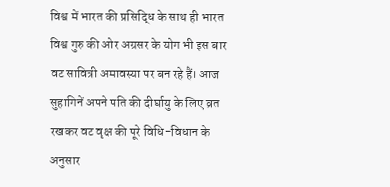विश्व में भारत की प्रसिद्धि के साथ ही भारत विश्व गुरु की ओर अग्रसर के योग भी इस बार वट सावित्री अमावस्या पर बन रहे हैं। आज सुहागिनें अपने पति की दीर्घायु के लिए व्रत रखकर वट वृक्ष की पूरे विधि-विधान के अनुसार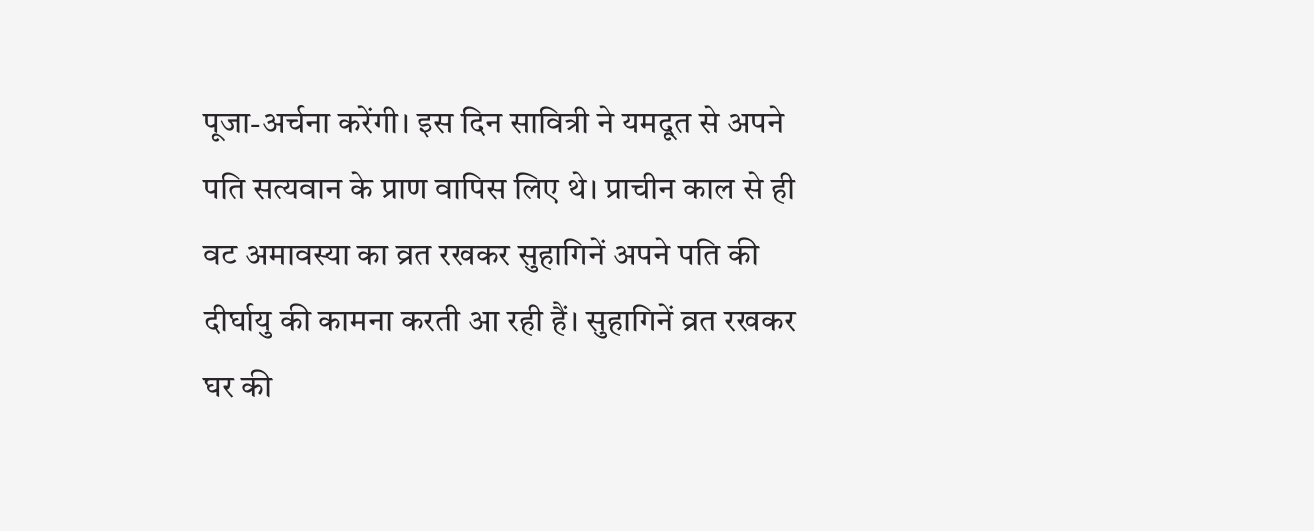पूजा-अर्चना करेंगी। इस दिन सावित्री ने यमदूत से अपने पति सत्यवान के प्राण वापिस लिए थे। प्राचीन काल से ही वट अमावस्या का व्रत रखकर सुहागिनें अपने पति की दीर्घायु की कामना करती आ रही हैं। सुहागिनें व्रत रखकर घर की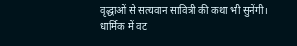वृद्धाओं से सत्यवान सावित्री की कथा भी सुनेंगी। धार्मिक में वट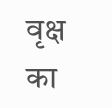वृक्ष का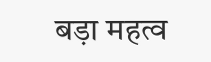बड़ा महत्व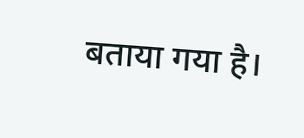बताया गया है।